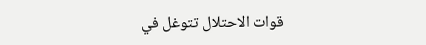قوات الاحتلال تتوغل في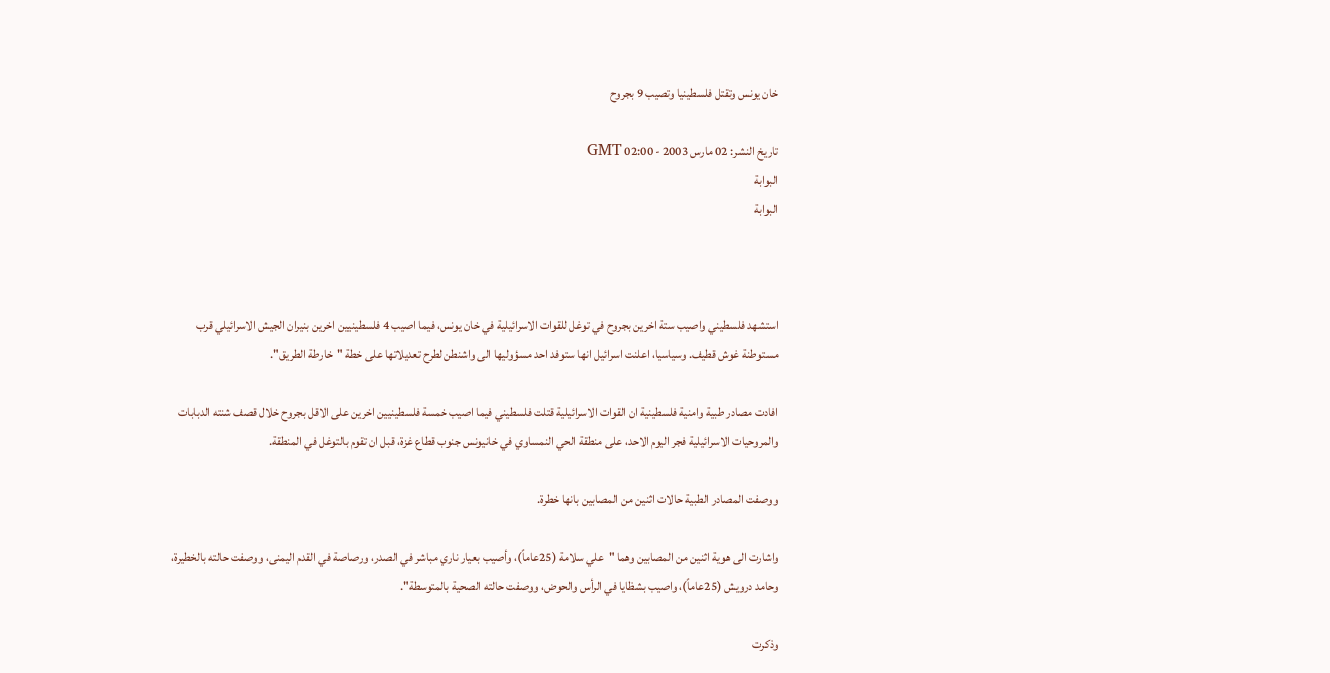خان يونس وتقتل فلسطينيا وتصيب 9 بجروح

تاريخ النشر: 02 مارس 2003 - 02:00 GMT
البوابة
البوابة



استشهد فلسطيني واصيب ستة اخرين بجروح في توغل للقوات الاسرائيلية في خان يونس، فيما اصيب 4 فلسطينيين اخرين بنيران الجيش الاسرائيلي قرب مستوطنة غوش قطيف. وسياسيا، اعلنت اسرائيل انها ستوفد احد مسؤوليها الى واشنطن لطرح تعديلاتها على خطة "خارطة الطريق".

افادت مصادر طبية وامنية فلسطينية ان القوات الاسرائيلية قتلت فلسطيني فيما اصيب خمسة فلسطينيين اخرين على الاقل بجروح خلال قصف شنته الدبابات والمروحيات الاسرائيلية فجر اليوم الاحد، على منطقة الحي النمساوي في خانيونس جنوب قطاع غزة، قبل ان تقوم بالتوغل في المنطقة.

ووصفت المصادر الطبية حالات اثنين من المصابين بانها خطرة.

واشارت الى هوية اثنين من المصابين وهما "علي سلامة (25عاماً)، وأصيب بعيار ناري مباشر في الصدر، ورصاصة في القدم اليمنى، ووصفت حالته بالخطيرة، وحامد درويش (25عاماً)، واصيب بشظايا في الرأس والحوض، ووصفت حالته الصحية بالمتوسطة".

وذكرت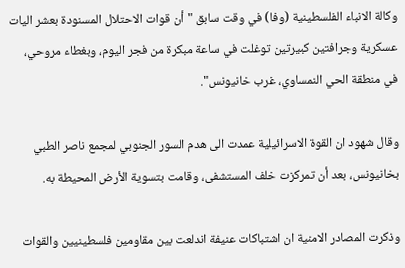وكالة الانباء الفلسطينية (وفا) في وقت سابق "أن قوات الاحتلال المسنودة بعشر اليات عسكرية وجرافتين كبيرتين توغلت في ساعة مبكرة من فجر اليوم، وبغطاء مروحي، في منطقة الحي النمساوي، غرب خانيونس".

وقال شهود ان القوة الاسرائيلية عمدت الى هدم السور الجنوبي لمجمع ناصر الطبي بخانيونس، بعد أن تمركزت خلف المستشفى، وقامت بتسوية الأرض المحيطة به.

وذكرت المصادر الامنية ان اشتباكات عنيفة اندلعت بين مقاومين فلسطينيين والقوات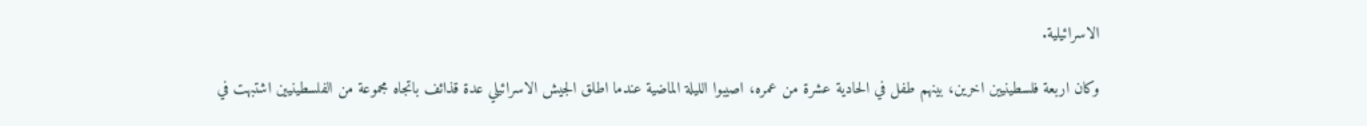الاسرائيلية.

وكان اربعة فلسطينيين اخرين، بينهم طفل في الحادية عشرة من عمره، اصيبوا الليلة الماضية عندما اطلق الجيش الاسرائيلي عدة قذائف باتجاه مجموعة من الفلسطينيين اشتبهت في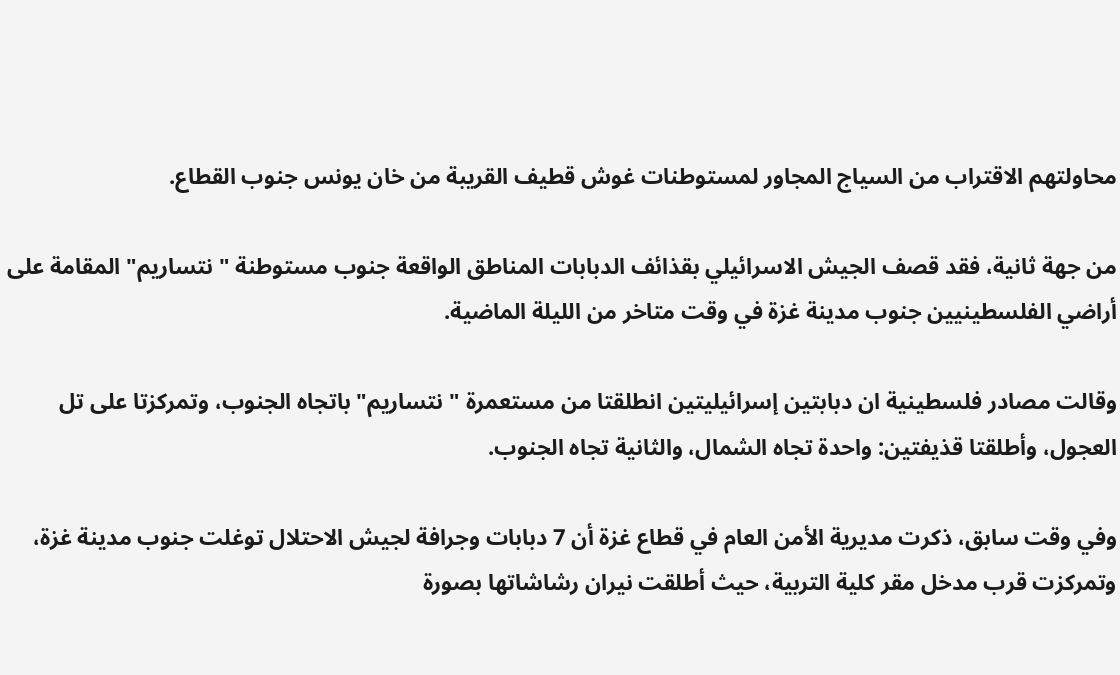محاولتهم الاقتراب من السياج المجاور لمستوطنات غوش قطيف القريبة من خان يونس جنوب القطاع.

من جهة ثانية، فقد قصف الجيش الاسرائيلي بقذائف الدبابات المناطق الواقعة جنوب مستوطنة " نتساريم" المقامة على أراضي الفلسطينيين جنوب مدينة غزة في وقت متاخر من الليلة الماضية.

وقالت مصادر فلسطينية ان دبابتين إسرائيليتين انطلقتا من مستعمرة " نتساريم" باتجاه الجنوب، وتمركزتا على تل العجول، وأطلقتا قذيفتين: واحدة تجاه الشمال، والثانية تجاه الجنوب.

وفي وقت سابق، ذكرت مديرية الأمن العام في قطاع غزة أن 7 دبابات وجرافة لجيش الاحتلال توغلت جنوب مدينة غزة، وتمركزت قرب مدخل مقر كلية التربية، حيث أطلقت نيران رشاشاتها بصورة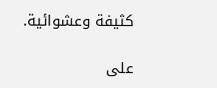كثيفة وعشوائية.

على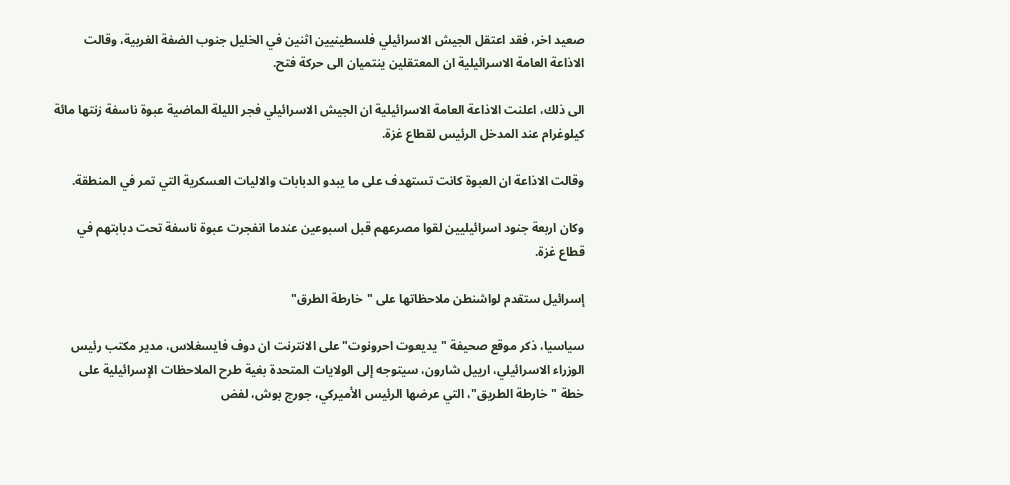صعيد اخر، فقد اعتقل الجيش الاسرائيلي فلسطينيين اثنين في الخليل جنوب الضفة الغربية، وقالت الاذاعة العامة الاسرائيلية ان المعتقلين ينتميان الى حركة فتح.

الى ذلك، اعلنت الاذاعة العامة الاسرائيلية ان الجيش الاسرائيلي فجر الليلة الماضية عبوة ناسفة زنتها مائة كيلوغرام عند المدخل الرئيس لقطاع غزة.

وقالت الاذاعة ان العبوة كانت تستهدف على ما يبدو الدبابات والاليات العسكرية التي تمر في المنطقة.

وكان اربعة جنود اسرائيليين لقوا مصرعهم قبل اسبوعين عندما انفجرت عبوة ناسفة تحت دبابتهم في قطاع غزة.

إسرائيل ستقدم لواشنطن ملاحظاتها على "خارطة الطرق"

سياسيا، ذكر موقع صحيفة "يديعوت احرونوت" على الانترنت ان دوف فايسغلاس، مدير مكتب رئيس الوزراء الاسرائيلي، ارييل شارون، سيتوجه إلى الولايات المتحدة بغية طرح الملاحظات الإسرائيلية على خطة "خارطة الطريق"، التي عرضها الرئيس الأميركي، جورج بوش، لفض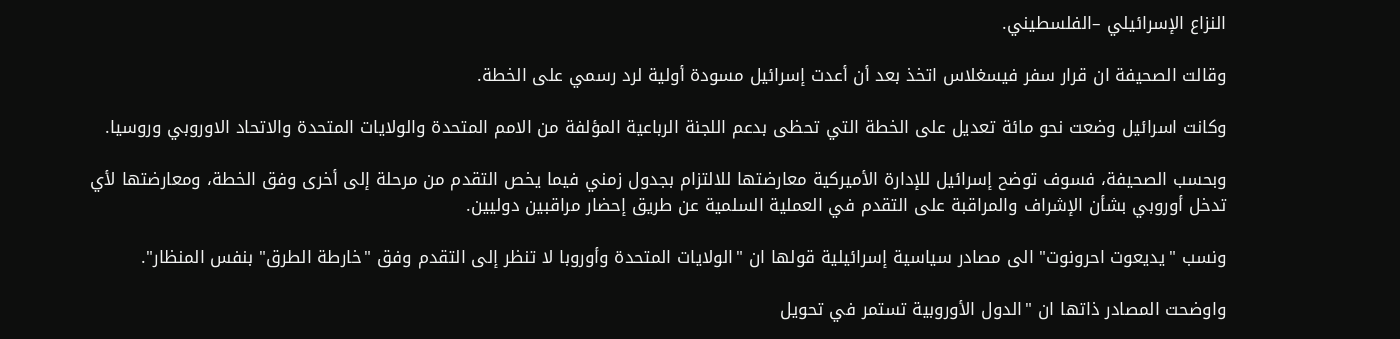النزاع الإسرائيلي –الفلسطيني.

وقالت الصحيفة ان قرار سفر فيسغلاس اتخذ بعد أن أعدت إسرائيل مسودة أولية لرد رسمي على الخطة.

وكانت اسرائيل وضعت نحو مائة تعديل على الخطة التي تحظى بدعم اللجنة الرباعية المؤلفة من الامم المتحدة والولايات المتحدة والاتحاد الاوروبي وروسيا.

وبحسب الصحيفة، فسوف توضح إسرائيل للإدارة الأميركية معارضتها للالتزام بجدول زمني فيما يخص التقدم من مرحلة إلى أخرى وفق الخطة، ومعارضتها لأي تدخل أوروبي بشأن الإشراف والمراقبة على التقدم في العملية السلمية عن طريق إحضار مراقبين دوليين.

ونسب "يديعوت احرونوت" الى مصادر سياسية إسرائيلية قولها ان "الولايات المتحدة وأوروبا لا تنظر إلى التقدم وفق "خارطة الطرق" بنفس المنظار".

واوضحت المصادر ذاتها ان "الدول الأوروبية تستمر في تحويل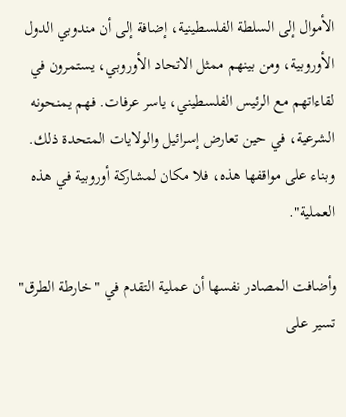الأموال إلى السلطة الفلسطينية، إضافة إلى أن مندوبي الدول الأوروبية، ومن بينهم ممثل الاتحاد الأوروبي، يستمرون في لقاءاتهم مع الرئيس الفلسطيني، ياسر عرفات. فهم يمنحونه الشرعية، في حين تعارض إسرائيل والولايات المتحدة ذلك. وبناء على مواقفها هذه، فلا مكان لمشاركة أوروبية في هذه العملية".

وأضافت المصادر نفسها أن عملية التقدم في "خارطة الطرق" تسير على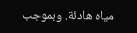مياه هادئة. وبموجب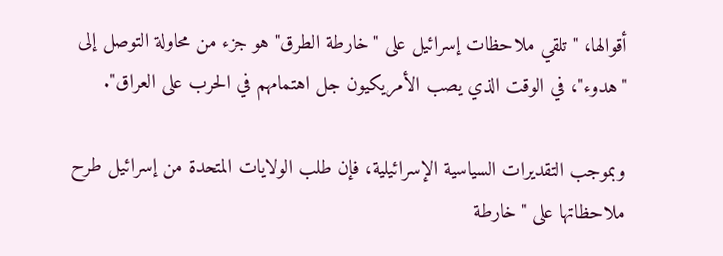أقوالها، "تلقي ملاحظات إسرائيل على "خارطة الطرق" هو جزء من محاولة التوصل إلى "هدوء"، في الوقت الذي يصب الأمريكيون جل اهتمامهم في الحرب على العراق".

وبموجب التقديرات السياسية الإسرائيلية، فإن طلب الولايات المتحدة من إسرائيل طرح ملاحظاتها على "خارطة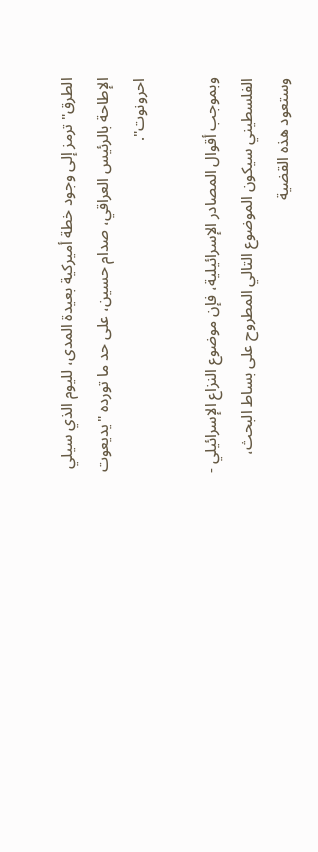الطرق" ترمز إلى وجود خطة أميركية بعيدة المدى، لليوم الذي سيلي الإطاحة بالرئيس العراقي، صدام حسين، على حد ما تورده "يديعوت احرونوت".

وبموجب أقوال المصادر الإسرائيلية، فإن موضوع النزاع الإسرائيلي - الفلسطيني سيكون الموضوع التالي المطروح على بساط البحث، وستعود هذه القضية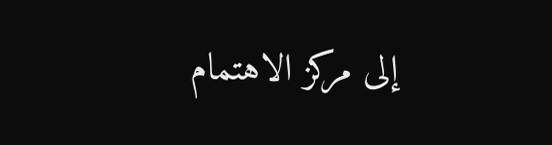إلى مركز الاهتمام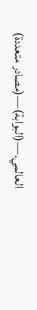العالمي.—(البوابة)—(مصادر متعددة)